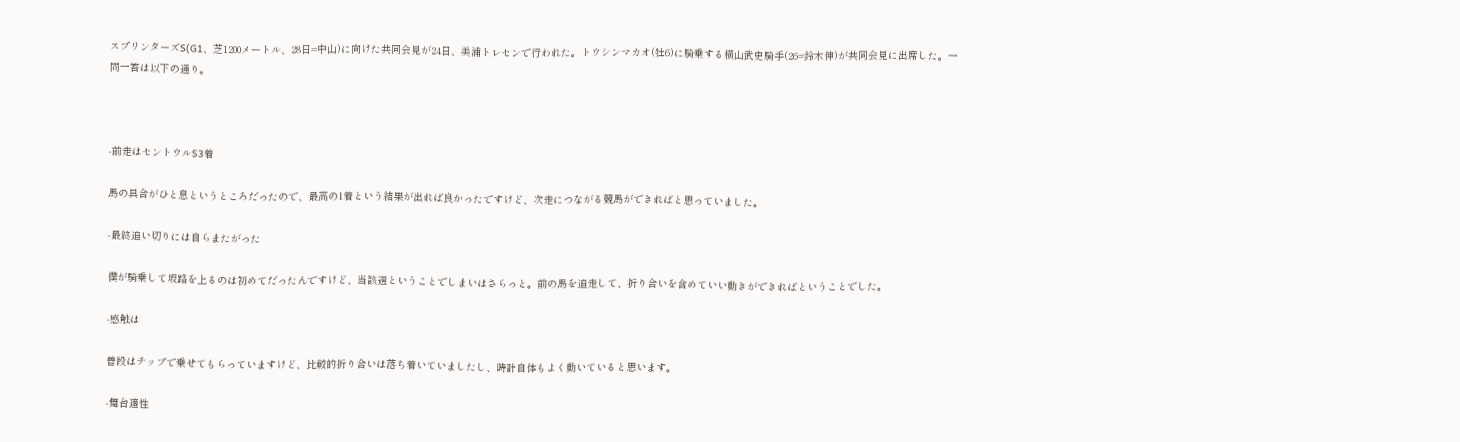スプリンターズS(G1、芝1200メートル、28日=中山)に向けた共同会見が24日、美浦トレセンで行われた。トウシンマカオ(牡6)に騎乗する横山武史騎手(26=鈴木伸)が共同会見に出席した。一問一答は以下の通り。



-前走はセントウルS3着

馬の具合がひと息というところだったので、最高の1着という結果が出れば良かったですけど、次走につながる競馬ができればと思っていました。

-最終追い切りには自らまたがった

僕が騎乗して坂路を上るのは初めてだったんですけど、当該週ということでしまいはさらっと。前の馬を追走して、折り合いを含めていい動きができればということでした。

-感触は

普段はチップで乗せてもらっていますけど、比較的折り合いは落ち着いていましたし、時計自体もよく動いていると思います。

-舞台適性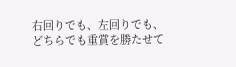右回りでも、左回りでも、どちらでも重賞を勝たせて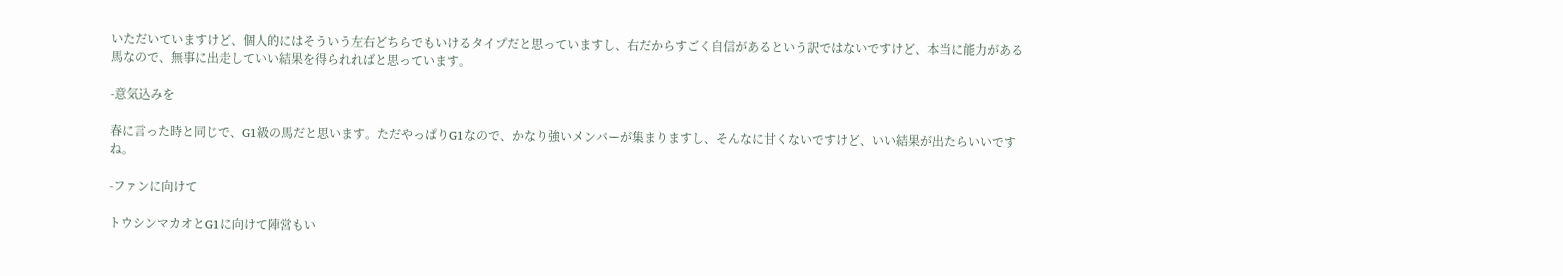いただいていますけど、個人的にはそういう左右どちらでもいけるタイプだと思っていますし、右だからすごく自信があるという訳ではないですけど、本当に能力がある馬なので、無事に出走していい結果を得られればと思っています。

-意気込みを

春に言った時と同じで、G1級の馬だと思います。ただやっぱりG1なので、かなり強いメンバーが集まりますし、そんなに甘くないですけど、いい結果が出たらいいですね。

-ファンに向けて

トウシンマカオとG1に向けて陣営もい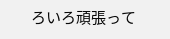ろいろ頑張って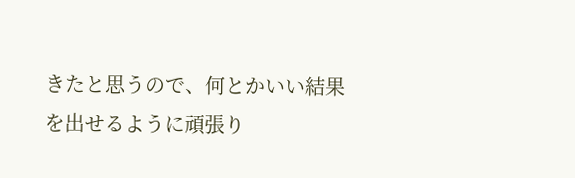きたと思うので、何とかいい結果を出せるように頑張り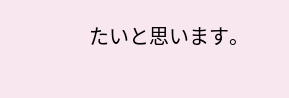たいと思います。